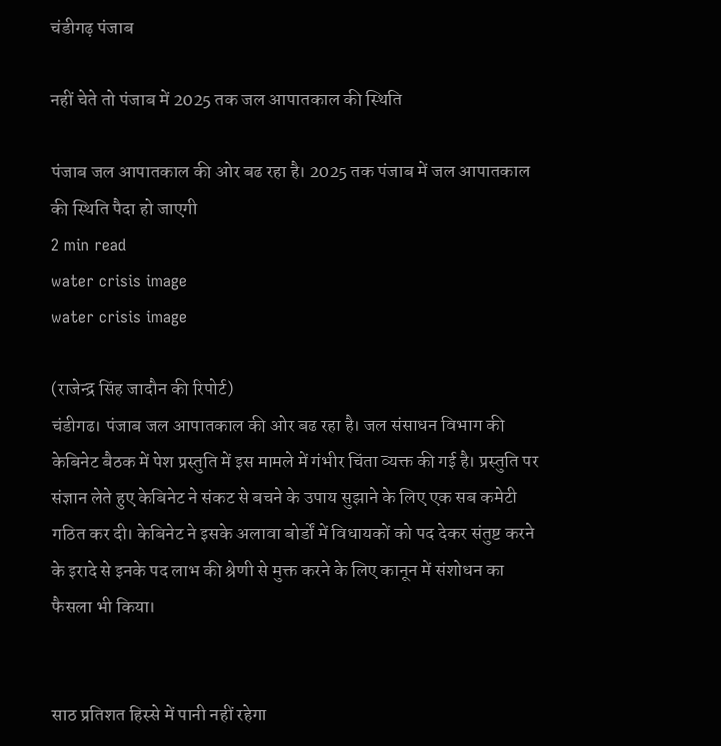चंडीगढ़ पंजाब

नहीं चेते तो पंजाब में 2025 तक जल आपातकाल की स्थिति

पंजाब जल आपातकाल की ओर बढ रहा है। 2025 तक पंजाब में जल आपातकाल की स्थिति पैदा हो जाएगी
2 min read
water crisis image
water crisis image

(राजेन्द्र सिंह जादौन की रिपोर्ट)
चंडीगढ। पंजाब जल आपातकाल की ओर बढ रहा है। जल संसाधन विभाग की केबिनेट बैठक में पेश प्रस्तुति में इस मामले में गंभीर चिंता व्यक्त की गई है। प्रस्तुति पर संज्ञान लेते हुए केबिनेट ने संकट से बचने के उपाय सुझाने के लिए एक सब कमेटी गठित कर दी। केबिनेट ने इसके अलावा बोर्डों में विधायकों को पद देकर संतुष्ट करने के इरादे से इनके पद लाभ की श्रेणी से मुक्त करने के लिए कानून में संशोधन का फैसला भी किया।


साठ प्रतिशत हिस्से में पानी नहीं रहेगा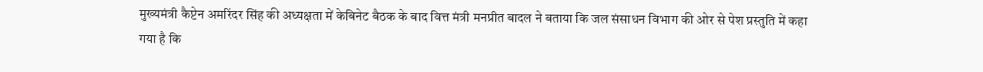मुख्यमंत्री कैप्टेन अमरिंदर सिंह की अध्यक्षता में केबिनेट बैठक के बाद वित्त मंत्री मनप्रीत बादल ने बताया कि जल संसाधन विभाग की ओर से पेश प्रस्तुति में कहा गया है कि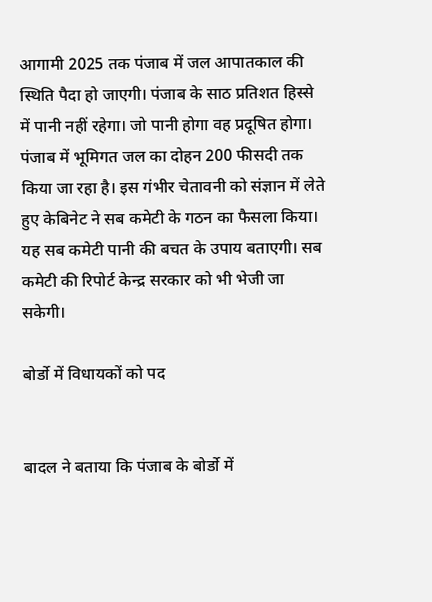आगामी 2025 तक पंजाब में जल आपातकाल की स्थिति पैदा हो जाएगी। पंजाब के साठ प्रतिशत हिस्से में पानी नहीं रहेगा। जो पानी होगा वह प्रदूषित होगा। पंजाब में भूमिगत जल का दोहन 200 फीसदी तक किया जा रहा है। इस गंभीर चेतावनी को संज्ञान में लेते हुए केबिनेट ने सब कमेटी के गठन का फैसला किया। यह सब कमेटी पानी की बचत के उपाय बताएगी। सब कमेटी की रिपोर्ट केन्द्र सरकार को भी भेजी जा सकेगी।

बोर्डो में विधायकों को पद


बादल ने बताया कि पंजाब के बोर्डो में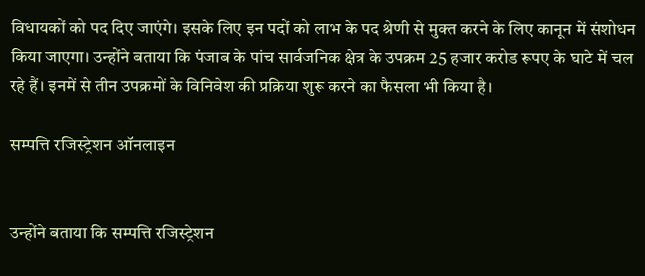विधायकों को पद दिए जाएंगे। इसके लिए इन पदों को लाभ के पद श्रेणी से मुक्त करने के लिए कानून में संशोधन किया जाएगा। उन्होंने बताया कि पंजाब के पांच सार्वजनिक क्षेत्र के उपक्रम 25 हजार करोड रूपए के घाटे में चल रहे हैं। इनमें से तीन उपक्रमों के विनिवेश की प्रक्रिया शुरू करने का फैसला भी किया है।

सम्पत्ति रजिस्ट्रेशन ऑनलाइन


उन्होंने बताया कि सम्पत्ति रजिस्ट्रेशन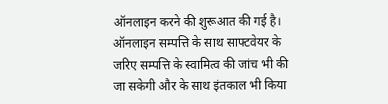ऑनलाइन करने की शुरूआत की गई है। ऑनलाइन सम्पत्ति के साथ साफ्टवेयर के जरिए सम्पत्ति के स्वामित्व की जांच भी की जा सकेगी और के साथ इंतकाल भी किया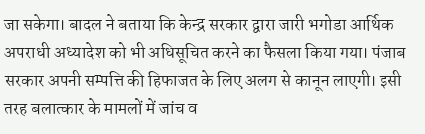जा सकेगा। बादल ने बताया कि केन्द्र सरकार द्वारा जारी भगोडा आर्थिक अपराधी अध्यादेश को भी अधिसूचित करने का फैसला किया गया। पंजाब सरकार अपनी सम्पत्ति की हिफाजत के लिए अलग से कानून लाएगी। इसी तरह बलात्कार के मामलों में जांच व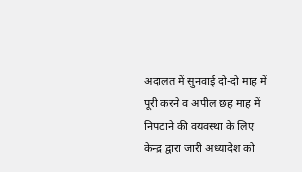अदालत में सुनवाई दो-दो माह में पूरी करने व अपील छह माह में निपटाने की वयवस्था के लिए केन्द्र द्वारा जारी अध्यादेश को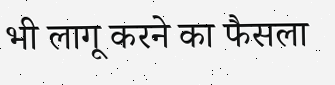भी लागू करने का फैसला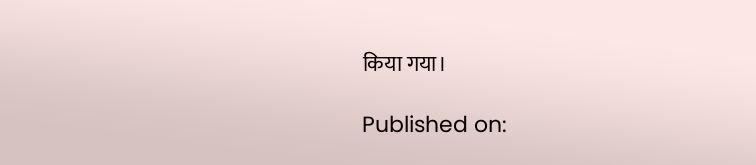किया गया।

Published on: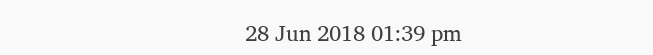28 Jun 2018 01:39 pm